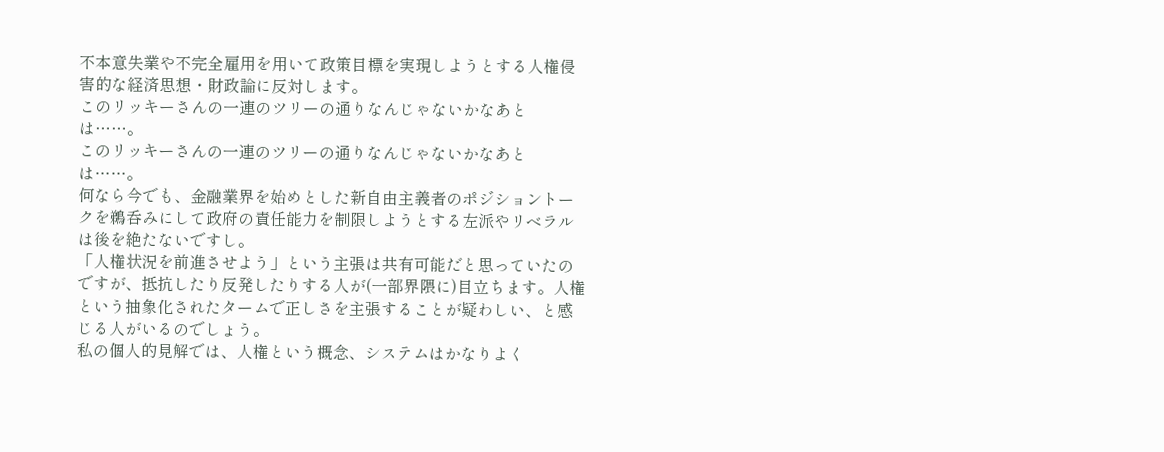不本意失業や不完全雇用を用いて政策目標を実現しようとする人権侵害的な経済思想・財政論に反対します。
このリッキーさんの一連のツリーの通りなんじゃないかなあとは……。
このリッキーさんの一連のツリーの通りなんじゃないかなあとは……。
何なら今でも、金融業界を始めとした新自由主義者のポジショントークを鵜呑みにして政府の責任能力を制限しようとする左派やリベラルは後を絶たないですし。
「人権状況を前進させよう」という主張は共有可能だと思っていたのですが、抵抗したり反発したりする人が(一部界隈に)目立ちます。人権という抽象化されたタームで正しさを主張することが疑わしい、と感じる人がいるのでしょう。
私の個人的見解では、人権という概念、システムはかなりよく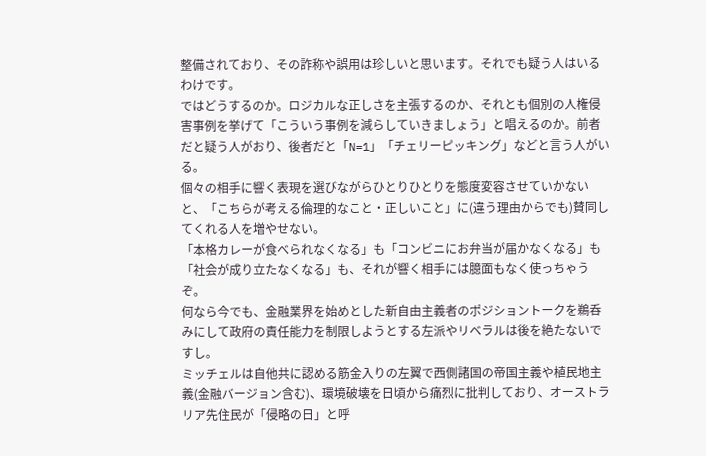整備されており、その詐称や誤用は珍しいと思います。それでも疑う人はいるわけです。
ではどうするのか。ロジカルな正しさを主張するのか、それとも個別の人権侵害事例を挙げて「こういう事例を減らしていきましょう」と唱えるのか。前者だと疑う人がおり、後者だと「N=1」「チェリーピッキング」などと言う人がいる。
個々の相手に響く表現を選びながらひとりひとりを態度変容させていかないと、「こちらが考える倫理的なこと・正しいこと」に(違う理由からでも)賛同してくれる人を増やせない。
「本格カレーが食べられなくなる」も「コンビニにお弁当が届かなくなる」も「社会が成り立たなくなる」も、それが響く相手には臆面もなく使っちゃうぞ。
何なら今でも、金融業界を始めとした新自由主義者のポジショントークを鵜呑みにして政府の責任能力を制限しようとする左派やリベラルは後を絶たないですし。
ミッチェルは自他共に認める筋金入りの左翼で西側諸国の帝国主義や植民地主義(金融バージョン含む)、環境破壊を日頃から痛烈に批判しており、オーストラリア先住民が「侵略の日」と呼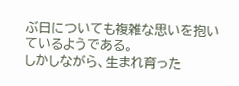ぶ日についても複雑な思いを抱いているようである。
しかしながら、生まれ育った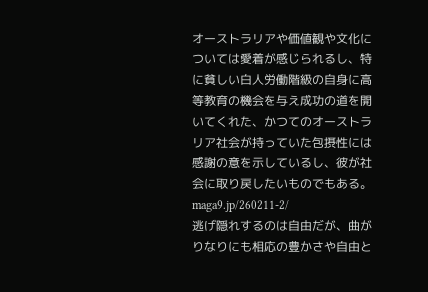オーストラリアや価値観や文化については愛着が感じられるし、特に貧しい白人労働階級の自身に高等教育の機会を与え成功の道を開いてくれた、かつてのオーストラリア社会が持っていた包摂性には感謝の意を示しているし、彼が社会に取り戻したいものでもある。
maga9.jp/260211-2/
逃げ隠れするのは自由だが、曲がりなりにも相応の豊かさや自由と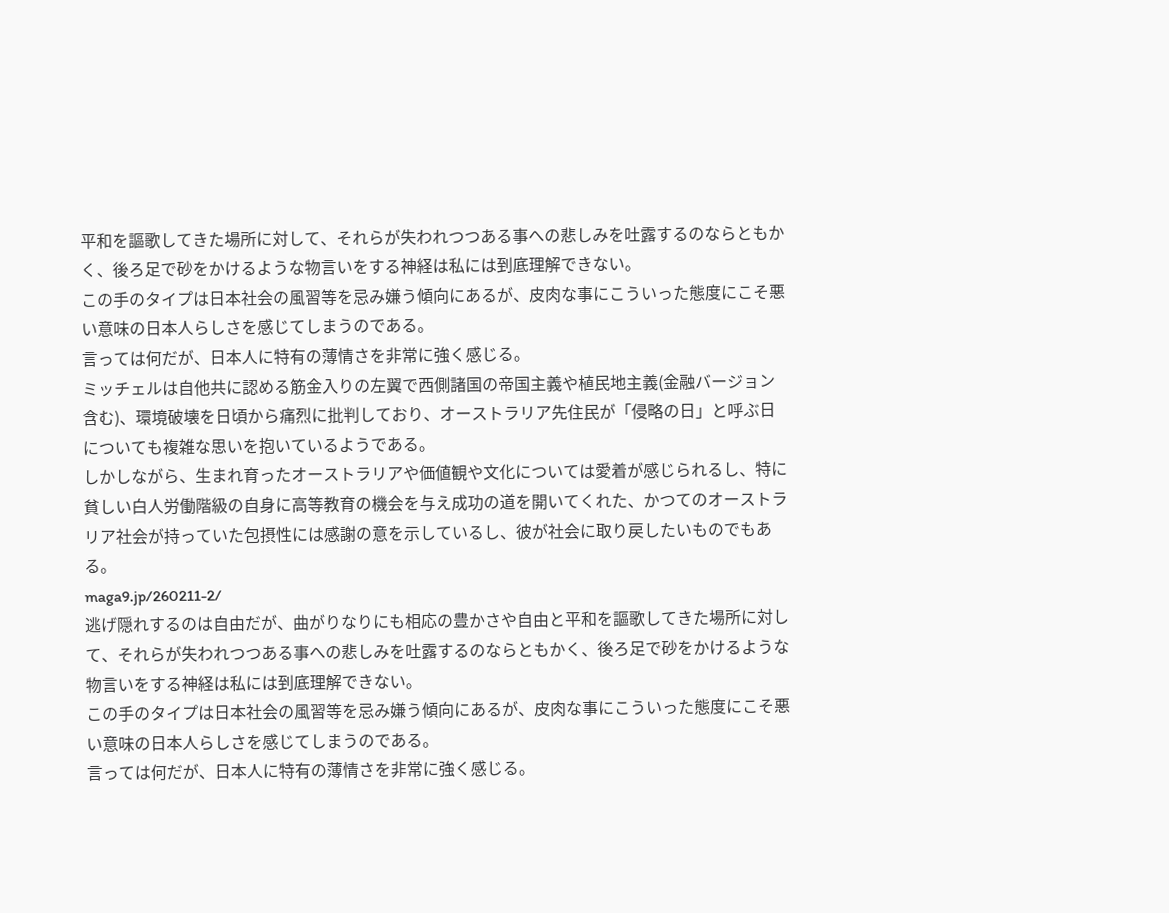平和を謳歌してきた場所に対して、それらが失われつつある事への悲しみを吐露するのならともかく、後ろ足で砂をかけるような物言いをする神経は私には到底理解できない。
この手のタイプは日本社会の風習等を忌み嫌う傾向にあるが、皮肉な事にこういった態度にこそ悪い意味の日本人らしさを感じてしまうのである。
言っては何だが、日本人に特有の薄情さを非常に強く感じる。
ミッチェルは自他共に認める筋金入りの左翼で西側諸国の帝国主義や植民地主義(金融バージョン含む)、環境破壊を日頃から痛烈に批判しており、オーストラリア先住民が「侵略の日」と呼ぶ日についても複雑な思いを抱いているようである。
しかしながら、生まれ育ったオーストラリアや価値観や文化については愛着が感じられるし、特に貧しい白人労働階級の自身に高等教育の機会を与え成功の道を開いてくれた、かつてのオーストラリア社会が持っていた包摂性には感謝の意を示しているし、彼が社会に取り戻したいものでもある。
maga9.jp/260211-2/
逃げ隠れするのは自由だが、曲がりなりにも相応の豊かさや自由と平和を謳歌してきた場所に対して、それらが失われつつある事への悲しみを吐露するのならともかく、後ろ足で砂をかけるような物言いをする神経は私には到底理解できない。
この手のタイプは日本社会の風習等を忌み嫌う傾向にあるが、皮肉な事にこういった態度にこそ悪い意味の日本人らしさを感じてしまうのである。
言っては何だが、日本人に特有の薄情さを非常に強く感じる。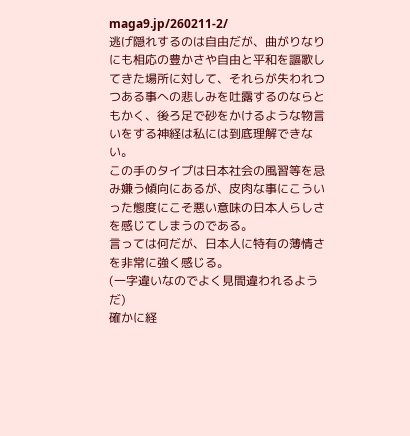maga9.jp/260211-2/
逃げ隠れするのは自由だが、曲がりなりにも相応の豊かさや自由と平和を謳歌してきた場所に対して、それらが失われつつある事への悲しみを吐露するのならともかく、後ろ足で砂をかけるような物言いをする神経は私には到底理解できない。
この手のタイプは日本社会の風習等を忌み嫌う傾向にあるが、皮肉な事にこういった態度にこそ悪い意味の日本人らしさを感じてしまうのである。
言っては何だが、日本人に特有の薄情さを非常に強く感じる。
(一字違いなのでよく見間違われるようだ)
確かに経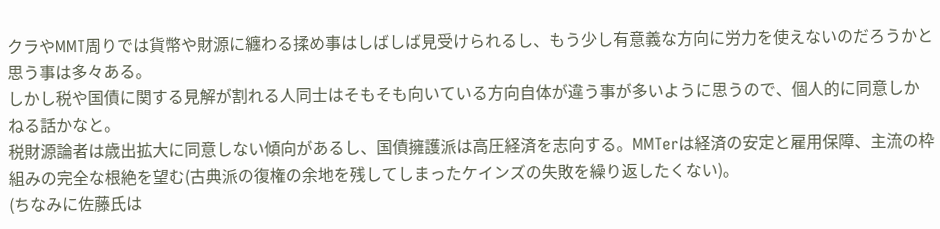クラやMMT周りでは貨幣や財源に纏わる揉め事はしばしば見受けられるし、もう少し有意義な方向に労力を使えないのだろうかと思う事は多々ある。
しかし税や国債に関する見解が割れる人同士はそもそも向いている方向自体が違う事が多いように思うので、個人的に同意しかねる話かなと。
税財源論者は歳出拡大に同意しない傾向があるし、国債擁護派は高圧経済を志向する。MMTerは経済の安定と雇用保障、主流の枠組みの完全な根絶を望む(古典派の復権の余地を残してしまったケインズの失敗を繰り返したくない)。
(ちなみに佐藤氏は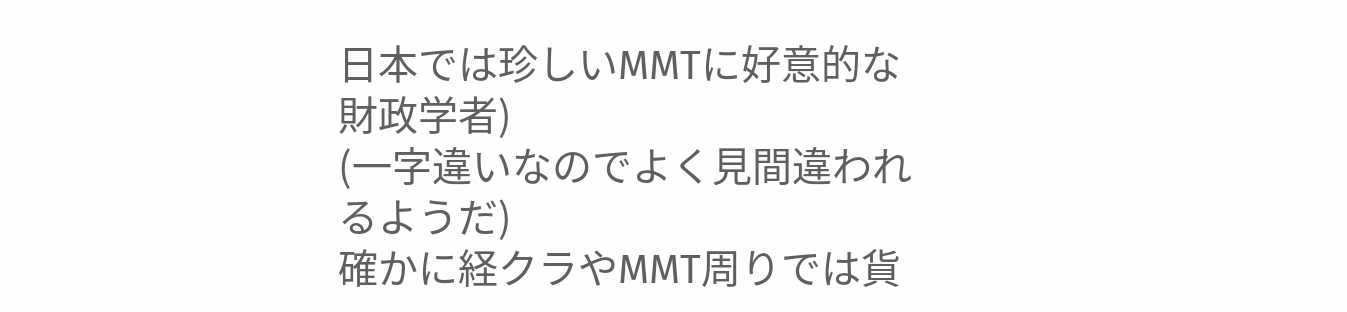日本では珍しいMMTに好意的な財政学者)
(一字違いなのでよく見間違われるようだ)
確かに経クラやMMT周りでは貨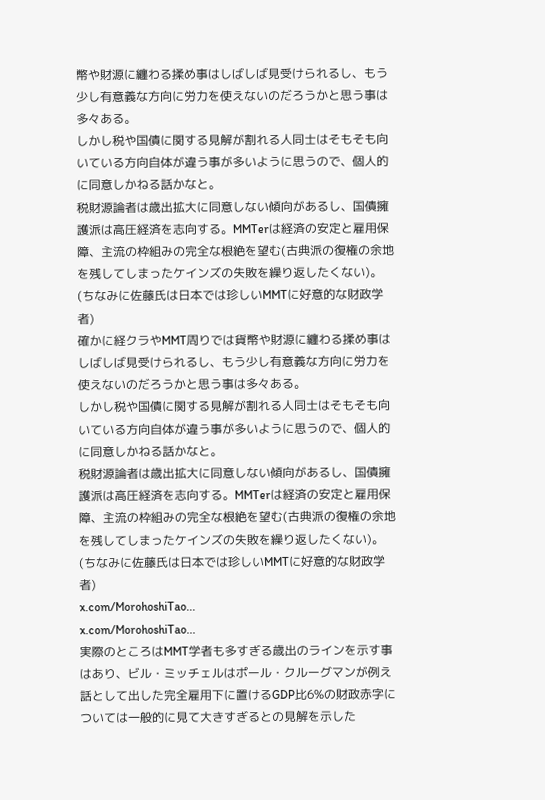幣や財源に纏わる揉め事はしばしば見受けられるし、もう少し有意義な方向に労力を使えないのだろうかと思う事は多々ある。
しかし税や国債に関する見解が割れる人同士はそもそも向いている方向自体が違う事が多いように思うので、個人的に同意しかねる話かなと。
税財源論者は歳出拡大に同意しない傾向があるし、国債擁護派は高圧経済を志向する。MMTerは経済の安定と雇用保障、主流の枠組みの完全な根絶を望む(古典派の復権の余地を残してしまったケインズの失敗を繰り返したくない)。
(ちなみに佐藤氏は日本では珍しいMMTに好意的な財政学者)
確かに経クラやMMT周りでは貨幣や財源に纏わる揉め事はしばしば見受けられるし、もう少し有意義な方向に労力を使えないのだろうかと思う事は多々ある。
しかし税や国債に関する見解が割れる人同士はそもそも向いている方向自体が違う事が多いように思うので、個人的に同意しかねる話かなと。
税財源論者は歳出拡大に同意しない傾向があるし、国債擁護派は高圧経済を志向する。MMTerは経済の安定と雇用保障、主流の枠組みの完全な根絶を望む(古典派の復権の余地を残してしまったケインズの失敗を繰り返したくない)。
(ちなみに佐藤氏は日本では珍しいMMTに好意的な財政学者)
x.com/MorohoshiTao...
x.com/MorohoshiTao...
実際のところはMMT学者も多すぎる歳出のラインを示す事はあり、ビル・ミッチェルはポール・クルーグマンが例え話として出した完全雇用下に置けるGDP比6%の財政赤字については一般的に見て大きすぎるとの見解を示した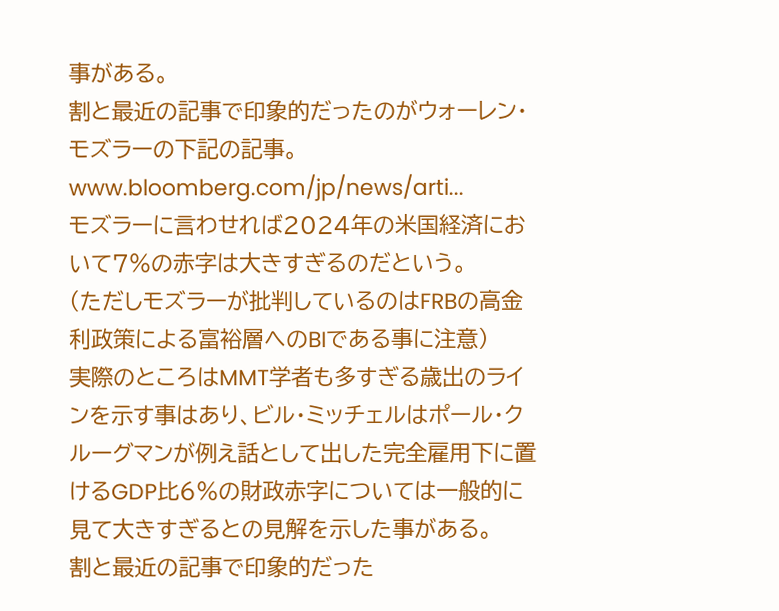事がある。
割と最近の記事で印象的だったのがウォーレン・モズラーの下記の記事。
www.bloomberg.com/jp/news/arti...
モズラーに言わせれば2024年の米国経済において7%の赤字は大きすぎるのだという。
(ただしモズラーが批判しているのはFRBの高金利政策による富裕層へのBIである事に注意)
実際のところはMMT学者も多すぎる歳出のラインを示す事はあり、ビル・ミッチェルはポール・クルーグマンが例え話として出した完全雇用下に置けるGDP比6%の財政赤字については一般的に見て大きすぎるとの見解を示した事がある。
割と最近の記事で印象的だった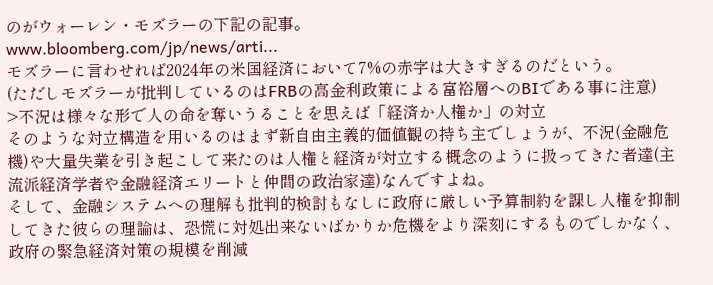のがウォーレン・モズラーの下記の記事。
www.bloomberg.com/jp/news/arti...
モズラーに言わせれば2024年の米国経済において7%の赤字は大きすぎるのだという。
(ただしモズラーが批判しているのはFRBの高金利政策による富裕層へのBIである事に注意)
>不況は様々な形で人の命を奪いうることを思えば「経済か人権か」の対立
そのような対立構造を用いるのはまず新自由主義的価値観の持ち主でしょうが、不況(金融危機)や大量失業を引き起こして来たのは人権と経済が対立する概念のように扱ってきた者達(主流派経済学者や金融経済エリートと仲間の政治家達)なんですよね。
そして、金融システムへの理解も批判的検討もなしに政府に厳しい予算制約を課し人権を抑制してきた彼らの理論は、恐慌に対処出来ないばかりか危機をより深刻にするものでしかなく、政府の緊急経済対策の規模を削減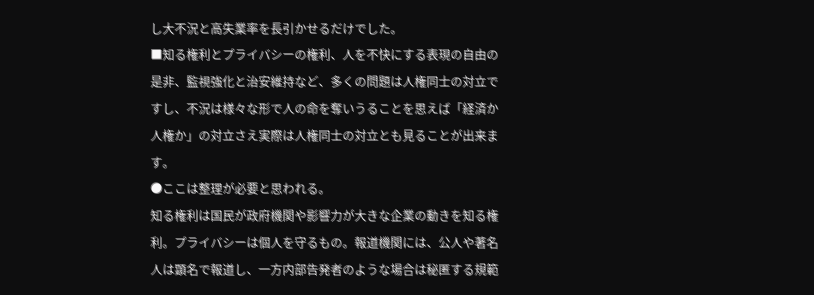し大不況と高失業率を長引かせるだけでした。
■知る権利とプライバシーの権利、人を不快にする表現の自由の是非、監視強化と治安維持など、多くの問題は人権同士の対立ですし、不況は様々な形で人の命を奪いうることを思えば「経済か人権か」の対立さえ実際は人権同士の対立とも見ることが出来ます。
●ここは整理が必要と思われる。
知る権利は国民が政府機関や影響力が大きな企業の動きを知る権利。プライバシーは個人を守るもの。報道機関には、公人や著名人は顕名で報道し、一方内部告発者のような場合は秘匿する規範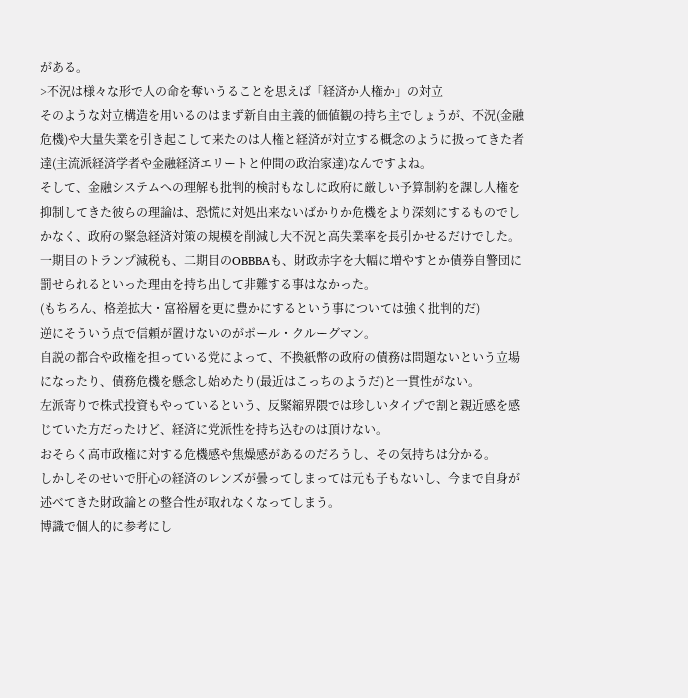がある。
>不況は様々な形で人の命を奪いうることを思えば「経済か人権か」の対立
そのような対立構造を用いるのはまず新自由主義的価値観の持ち主でしょうが、不況(金融危機)や大量失業を引き起こして来たのは人権と経済が対立する概念のように扱ってきた者達(主流派経済学者や金融経済エリートと仲間の政治家達)なんですよね。
そして、金融システムへの理解も批判的検討もなしに政府に厳しい予算制約を課し人権を抑制してきた彼らの理論は、恐慌に対処出来ないばかりか危機をより深刻にするものでしかなく、政府の緊急経済対策の規模を削減し大不況と高失業率を長引かせるだけでした。
一期目のトランプ減税も、二期目のOBBBAも、財政赤字を大幅に増やすとか債券自警団に罰せられるといった理由を持ち出して非難する事はなかった。
(もちろん、格差拡大・富裕層を更に豊かにするという事については強く批判的だ)
逆にそういう点で信頼が置けないのがポール・クルーグマン。
自説の都合や政権を担っている党によって、不換紙幣の政府の債務は問題ないという立場になったり、債務危機を懸念し始めたり(最近はこっちのようだ)と一貫性がない。
左派寄りで株式投資もやっているという、反緊縮界隈では珍しいタイプで割と親近感を感じていた方だったけど、経済に党派性を持ち込むのは頂けない。
おそらく高市政権に対する危機感や焦燥感があるのだろうし、その気持ちは分かる。
しかしそのせいで肝心の経済のレンズが曇ってしまっては元も子もないし、今まで自身が述べてきた財政論との整合性が取れなくなってしまう。
博識で個人的に参考にし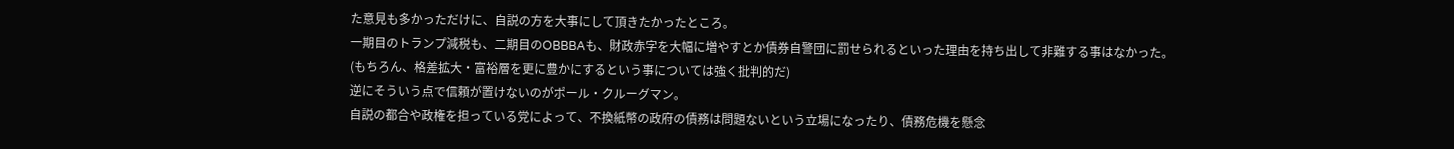た意見も多かっただけに、自説の方を大事にして頂きたかったところ。
一期目のトランプ減税も、二期目のOBBBAも、財政赤字を大幅に増やすとか債券自警団に罰せられるといった理由を持ち出して非難する事はなかった。
(もちろん、格差拡大・富裕層を更に豊かにするという事については強く批判的だ)
逆にそういう点で信頼が置けないのがポール・クルーグマン。
自説の都合や政権を担っている党によって、不換紙幣の政府の債務は問題ないという立場になったり、債務危機を懸念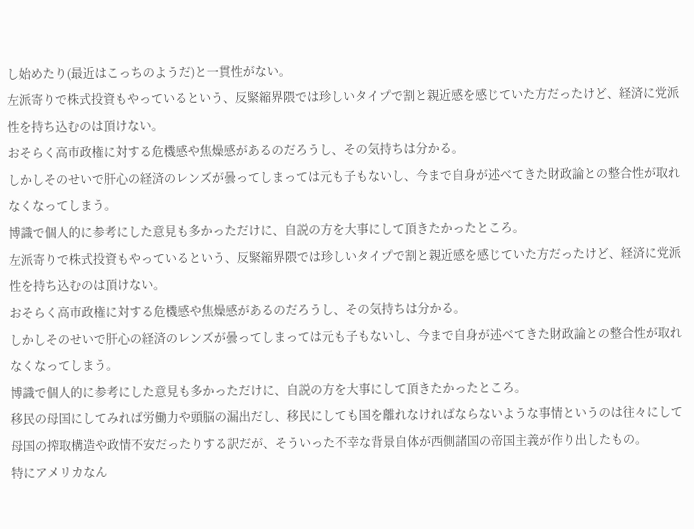し始めたり(最近はこっちのようだ)と一貫性がない。
左派寄りで株式投資もやっているという、反緊縮界隈では珍しいタイプで割と親近感を感じていた方だったけど、経済に党派性を持ち込むのは頂けない。
おそらく高市政権に対する危機感や焦燥感があるのだろうし、その気持ちは分かる。
しかしそのせいで肝心の経済のレンズが曇ってしまっては元も子もないし、今まで自身が述べてきた財政論との整合性が取れなくなってしまう。
博識で個人的に参考にした意見も多かっただけに、自説の方を大事にして頂きたかったところ。
左派寄りで株式投資もやっているという、反緊縮界隈では珍しいタイプで割と親近感を感じていた方だったけど、経済に党派性を持ち込むのは頂けない。
おそらく高市政権に対する危機感や焦燥感があるのだろうし、その気持ちは分かる。
しかしそのせいで肝心の経済のレンズが曇ってしまっては元も子もないし、今まで自身が述べてきた財政論との整合性が取れなくなってしまう。
博識で個人的に参考にした意見も多かっただけに、自説の方を大事にして頂きたかったところ。
移民の母国にしてみれば労働力や頭脳の漏出だし、移民にしても国を離れなければならないような事情というのは往々にして母国の搾取構造や政情不安だったりする訳だが、そういった不幸な背景自体が西側諸国の帝国主義が作り出したもの。
特にアメリカなん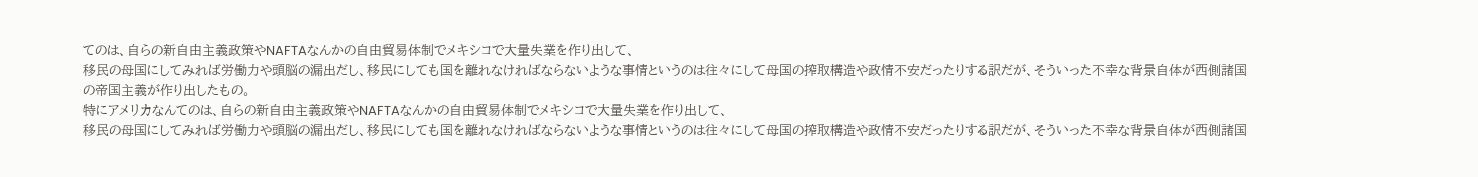てのは、自らの新自由主義政策やNAFTAなんかの自由貿易体制でメキシコで大量失業を作り出して、
移民の母国にしてみれば労働力や頭脳の漏出だし、移民にしても国を離れなければならないような事情というのは往々にして母国の搾取構造や政情不安だったりする訳だが、そういった不幸な背景自体が西側諸国の帝国主義が作り出したもの。
特にアメリカなんてのは、自らの新自由主義政策やNAFTAなんかの自由貿易体制でメキシコで大量失業を作り出して、
移民の母国にしてみれば労働力や頭脳の漏出だし、移民にしても国を離れなければならないような事情というのは往々にして母国の搾取構造や政情不安だったりする訳だが、そういった不幸な背景自体が西側諸国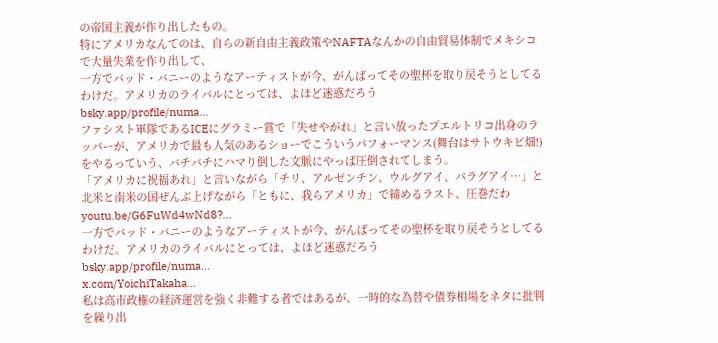の帝国主義が作り出したもの。
特にアメリカなんてのは、自らの新自由主義政策やNAFTAなんかの自由貿易体制でメキシコで大量失業を作り出して、
一方でバッド・バニーのようなアーティストが今、がんばってその聖杯を取り戻そうとしてるわけだ。アメリカのライバルにとっては、よほど迷惑だろう
bsky.app/profile/numa...
ファシスト軍隊であるICEにグラミー賞で「失せやがれ」と言い放ったプエルトリコ出身のラッパーが、アメリカで最も人気のあるショーでこういうパフォーマンス(舞台はサトウキビ畑!)をやるっていう、バチバチにハマり倒した文脈にやっぱ圧倒されてしまう。
「アメリカに祝福あれ」と言いながら「チリ、アルゼンチン、ウルグアイ、パラグアイ…」と北米と南米の国ぜんぶ上げながら「ともに、我らアメリカ」で締めるラスト、圧巻だわ
youtu.be/G6FuWd4wNd8?...
一方でバッド・バニーのようなアーティストが今、がんばってその聖杯を取り戻そうとしてるわけだ。アメリカのライバルにとっては、よほど迷惑だろう
bsky.app/profile/numa...
x.com/YoichiTakaha...
私は高市政権の経済運営を強く非難する者ではあるが、一時的な為替や債券相場をネタに批判を繰り出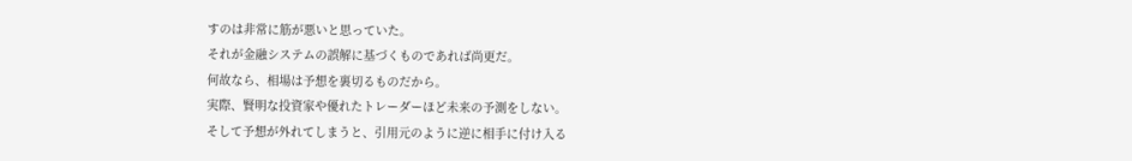すのは非常に筋が悪いと思っていた。
それが金融システムの誤解に基づくものであれば尚更だ。
何故なら、相場は予想を裏切るものだから。
実際、賢明な投資家や優れたトレーダーほど未来の予測をしない。
そして予想が外れてしまうと、引用元のように逆に相手に付け入る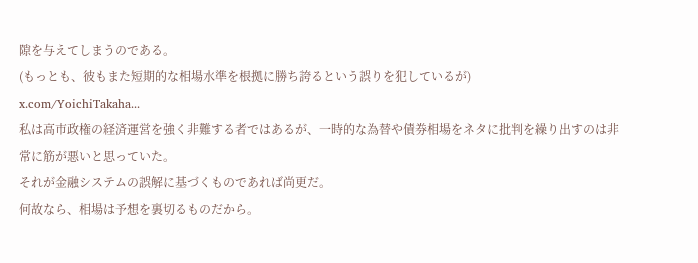隙を与えてしまうのである。
(もっとも、彼もまた短期的な相場水準を根拠に勝ち誇るという誤りを犯しているが)
x.com/YoichiTakaha...
私は高市政権の経済運営を強く非難する者ではあるが、一時的な為替や債券相場をネタに批判を繰り出すのは非常に筋が悪いと思っていた。
それが金融システムの誤解に基づくものであれば尚更だ。
何故なら、相場は予想を裏切るものだから。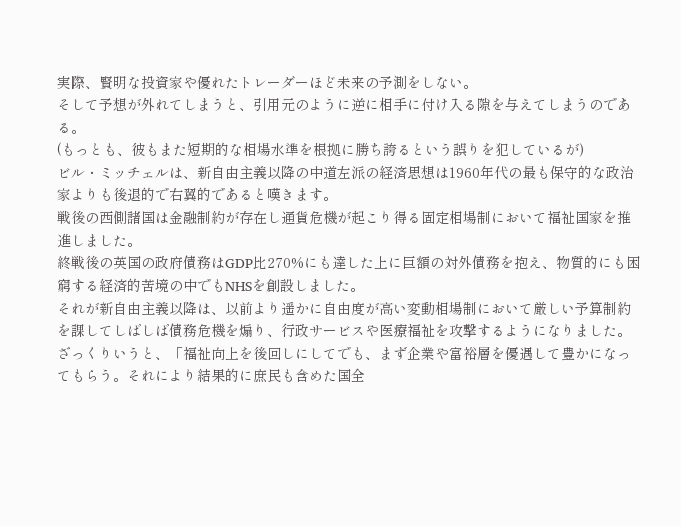実際、賢明な投資家や優れたトレーダーほど未来の予測をしない。
そして予想が外れてしまうと、引用元のように逆に相手に付け入る隙を与えてしまうのである。
(もっとも、彼もまた短期的な相場水準を根拠に勝ち誇るという誤りを犯しているが)
ビル・ミッチェルは、新自由主義以降の中道左派の経済思想は1960年代の最も保守的な政治家よりも後退的で右翼的であると嘆きます。
戦後の西側諸国は金融制約が存在し通貨危機が起こり得る固定相場制において福祉国家を推進しました。
終戦後の英国の政府債務はGDP比270%にも達した上に巨額の対外債務を抱え、物質的にも困窮する経済的苦境の中でもNHSを創設しました。
それが新自由主義以降は、以前より遥かに自由度が高い変動相場制において厳しい予算制約を課してしばしば債務危機を煽り、行政サービスや医療福祉を攻撃するようになりました。
ざっくりいうと、「福祉向上を後回しにしてでも、まず企業や富裕層を優遇して豊かになってもらう。それにより結果的に庶民も含めた国全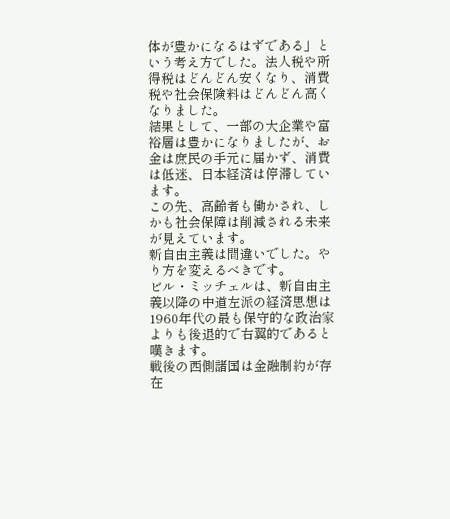体が豊かになるはずである」という考え方でした。法人税や所得税はどんどん安くなり、消費税や社会保険料はどんどん高くなりました。
結果として、一部の大企業や富裕層は豊かになりましたが、お金は庶民の手元に届かず、消費は低迷、日本経済は停滞しています。
この先、高齢者も働かされ、しかも社会保障は削減される未来が見えています。
新自由主義は間違いでした。やり方を変えるべきです。
ビル・ミッチェルは、新自由主義以降の中道左派の経済思想は1960年代の最も保守的な政治家よりも後退的で右翼的であると嘆きます。
戦後の西側諸国は金融制約が存在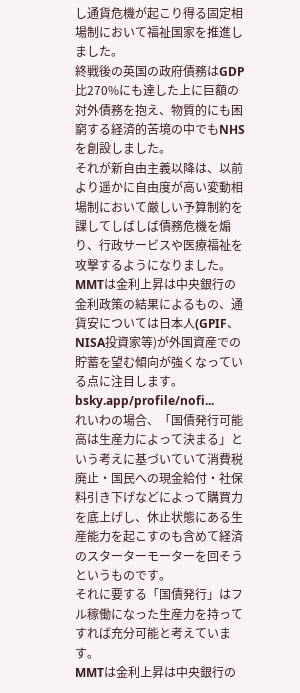し通貨危機が起こり得る固定相場制において福祉国家を推進しました。
終戦後の英国の政府債務はGDP比270%にも達した上に巨額の対外債務を抱え、物質的にも困窮する経済的苦境の中でもNHSを創設しました。
それが新自由主義以降は、以前より遥かに自由度が高い変動相場制において厳しい予算制約を課してしばしば債務危機を煽り、行政サービスや医療福祉を攻撃するようになりました。
MMTは金利上昇は中央銀行の金利政策の結果によるもの、通貨安については日本人(GPIF、NISA投資家等)が外国資産での貯蓄を望む傾向が強くなっている点に注目します。
bsky.app/profile/nofi...
れいわの場合、「国債発行可能高は生産力によって決まる」という考えに基づいていて消費税廃止・国民への現金給付・社保料引き下げなどによって購買力を底上げし、休止状態にある生産能力を起こすのも含めて経済のスターターモーターを回そうというものです。
それに要する「国債発行」はフル稼働になった生産力を持ってすれば充分可能と考えています。
MMTは金利上昇は中央銀行の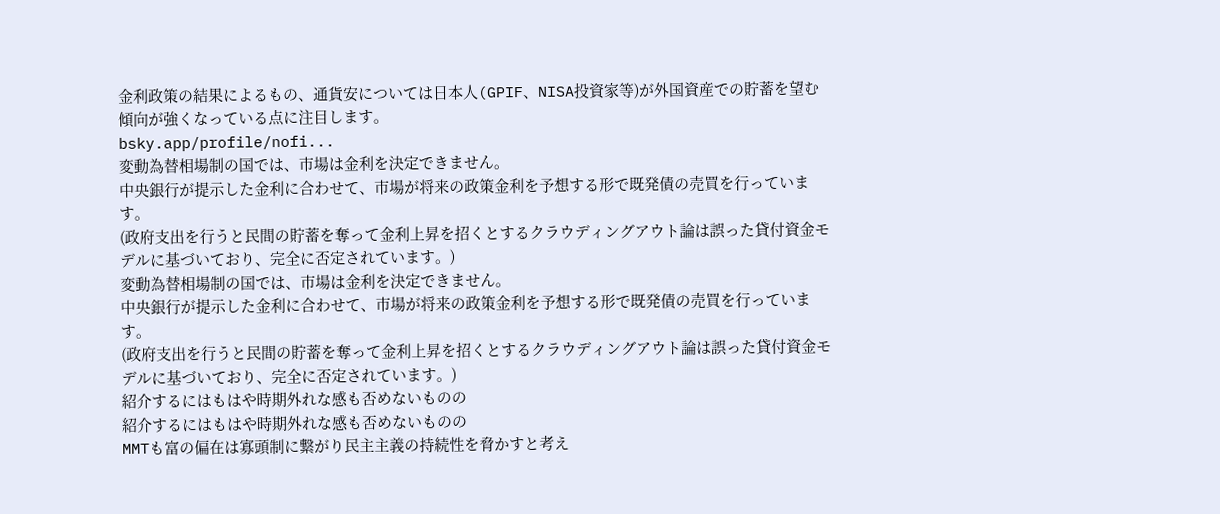金利政策の結果によるもの、通貨安については日本人(GPIF、NISA投資家等)が外国資産での貯蓄を望む傾向が強くなっている点に注目します。
bsky.app/profile/nofi...
変動為替相場制の国では、市場は金利を決定できません。
中央銀行が提示した金利に合わせて、市場が将来の政策金利を予想する形で既発債の売買を行っています。
(政府支出を行うと民間の貯蓄を奪って金利上昇を招くとするクラウディングアウト論は誤った貸付資金モデルに基づいており、完全に否定されています。)
変動為替相場制の国では、市場は金利を決定できません。
中央銀行が提示した金利に合わせて、市場が将来の政策金利を予想する形で既発債の売買を行っています。
(政府支出を行うと民間の貯蓄を奪って金利上昇を招くとするクラウディングアウト論は誤った貸付資金モデルに基づいており、完全に否定されています。)
紹介するにはもはや時期外れな感も否めないものの
紹介するにはもはや時期外れな感も否めないものの
MMTも富の偏在は寡頭制に繋がり民主主義の持続性を脅かすと考え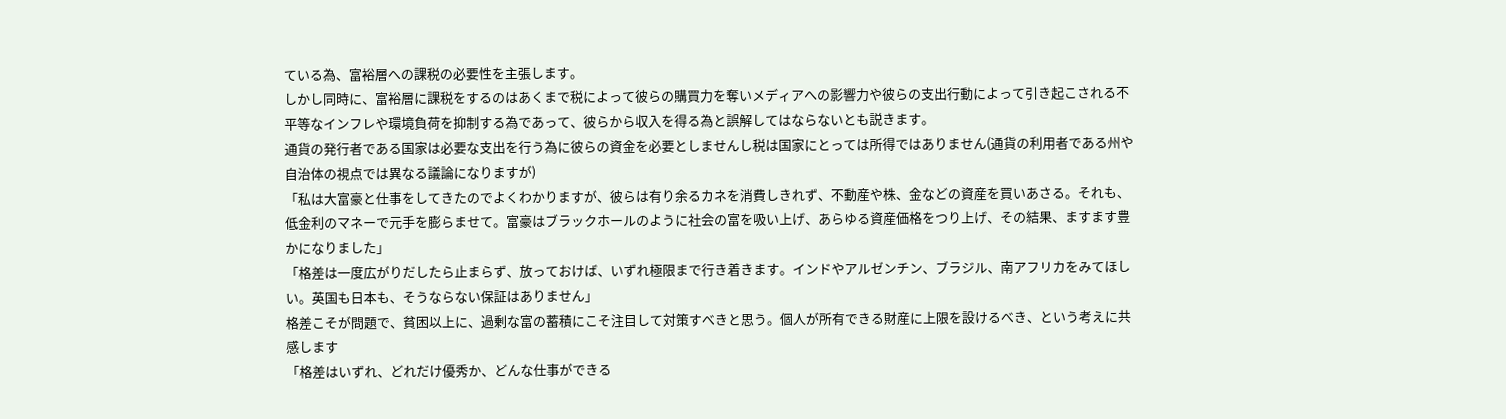ている為、富裕層への課税の必要性を主張します。
しかし同時に、富裕層に課税をするのはあくまで税によって彼らの購買力を奪いメディアへの影響力や彼らの支出行動によって引き起こされる不平等なインフレや環境負荷を抑制する為であって、彼らから収入を得る為と誤解してはならないとも説きます。
通貨の発行者である国家は必要な支出を行う為に彼らの資金を必要としませんし税は国家にとっては所得ではありません(通貨の利用者である州や自治体の視点では異なる議論になりますが)
「私は大富豪と仕事をしてきたのでよくわかりますが、彼らは有り余るカネを消費しきれず、不動産や株、金などの資産を買いあさる。それも、低金利のマネーで元手を膨らませて。富豪はブラックホールのように社会の富を吸い上げ、あらゆる資産価格をつり上げ、その結果、ますます豊かになりました」
「格差は一度広がりだしたら止まらず、放っておけば、いずれ極限まで行き着きます。インドやアルゼンチン、ブラジル、南アフリカをみてほしい。英国も日本も、そうならない保証はありません」
格差こそが問題で、貧困以上に、過剰な富の蓄積にこそ注目して対策すべきと思う。個人が所有できる財産に上限を設けるべき、という考えに共感します
「格差はいずれ、どれだけ優秀か、どんな仕事ができる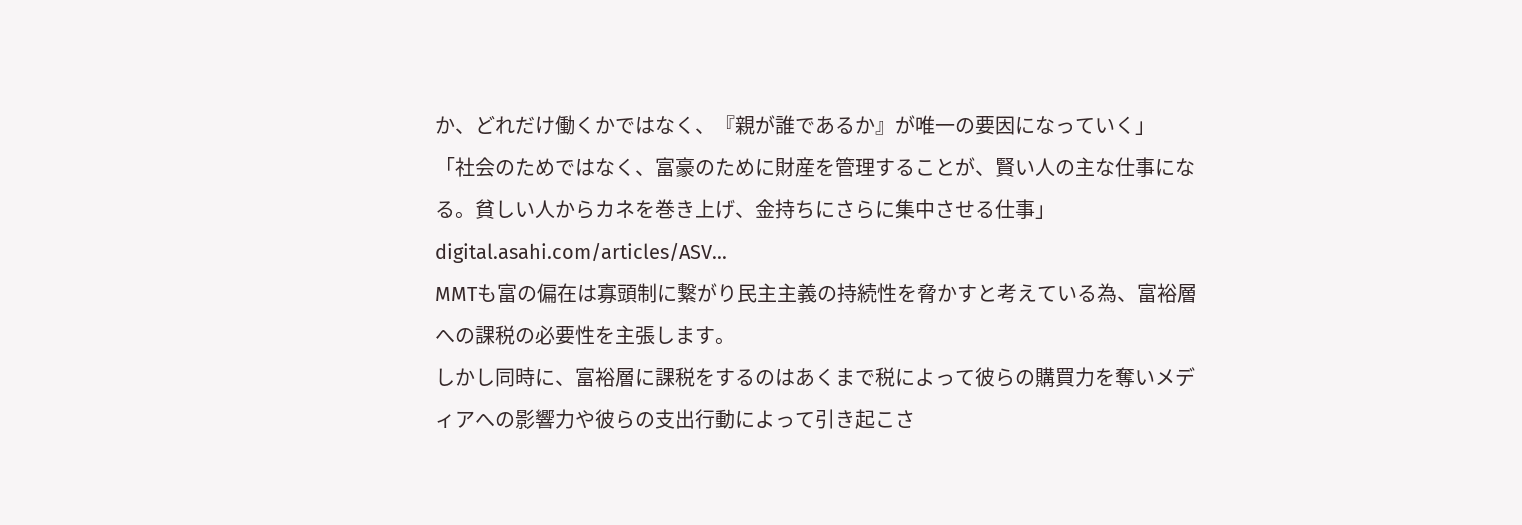か、どれだけ働くかではなく、『親が誰であるか』が唯一の要因になっていく」
「社会のためではなく、富豪のために財産を管理することが、賢い人の主な仕事になる。貧しい人からカネを巻き上げ、金持ちにさらに集中させる仕事」
digital.asahi.com/articles/ASV...
MMTも富の偏在は寡頭制に繋がり民主主義の持続性を脅かすと考えている為、富裕層への課税の必要性を主張します。
しかし同時に、富裕層に課税をするのはあくまで税によって彼らの購買力を奪いメディアへの影響力や彼らの支出行動によって引き起こさ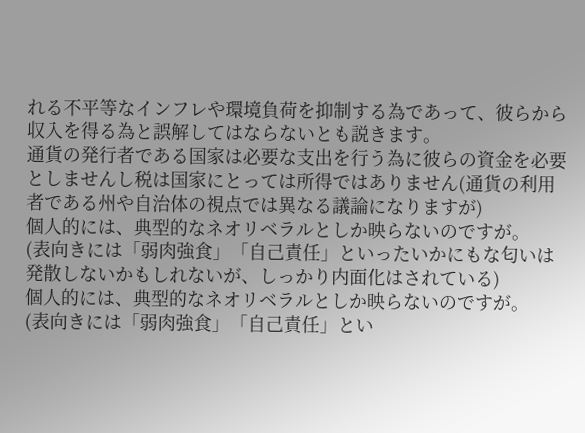れる不平等なインフレや環境負荷を抑制する為であって、彼らから収入を得る為と誤解してはならないとも説きます。
通貨の発行者である国家は必要な支出を行う為に彼らの資金を必要としませんし税は国家にとっては所得ではありません(通貨の利用者である州や自治体の視点では異なる議論になりますが)
個人的には、典型的なネオリベラルとしか映らないのですが。
(表向きには「弱肉強食」「自己責任」といったいかにもな匂いは発散しないかもしれないが、しっかり内面化はされている)
個人的には、典型的なネオリベラルとしか映らないのですが。
(表向きには「弱肉強食」「自己責任」とい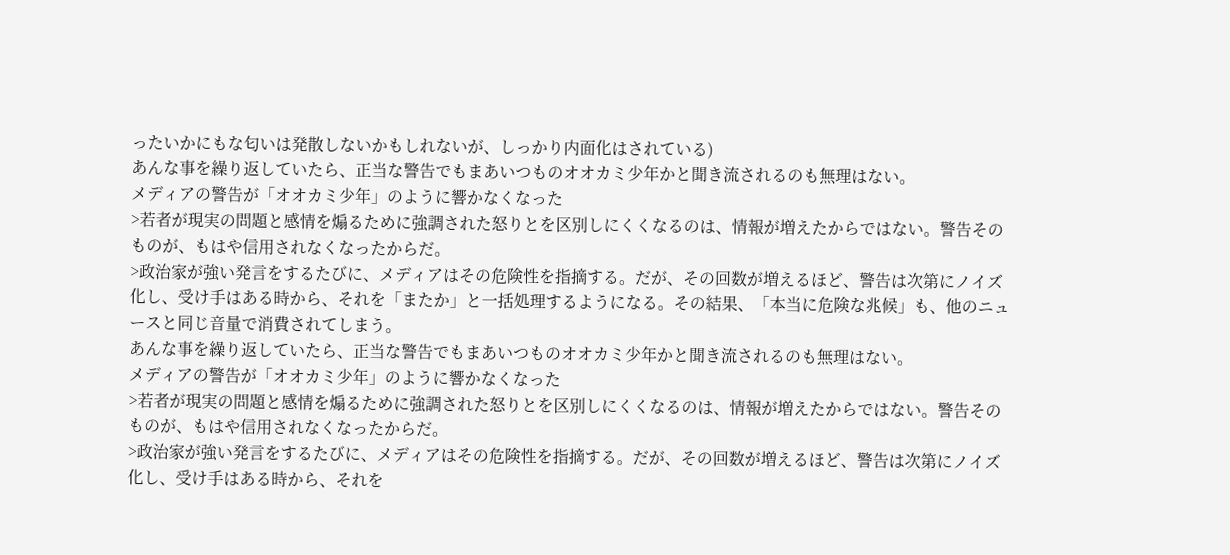ったいかにもな匂いは発散しないかもしれないが、しっかり内面化はされている)
あんな事を繰り返していたら、正当な警告でもまあいつものオオカミ少年かと聞き流されるのも無理はない。
メディアの警告が「オオカミ少年」のように響かなくなった
>若者が現実の問題と感情を煽るために強調された怒りとを区別しにくくなるのは、情報が増えたからではない。警告そのものが、もはや信用されなくなったからだ。
>政治家が強い発言をするたびに、メディアはその危険性を指摘する。だが、その回数が増えるほど、警告は次第にノイズ化し、受け手はある時から、それを「またか」と一括処理するようになる。その結果、「本当に危険な兆候」も、他のニュースと同じ音量で消費されてしまう。
あんな事を繰り返していたら、正当な警告でもまあいつものオオカミ少年かと聞き流されるのも無理はない。
メディアの警告が「オオカミ少年」のように響かなくなった
>若者が現実の問題と感情を煽るために強調された怒りとを区別しにくくなるのは、情報が増えたからではない。警告そのものが、もはや信用されなくなったからだ。
>政治家が強い発言をするたびに、メディアはその危険性を指摘する。だが、その回数が増えるほど、警告は次第にノイズ化し、受け手はある時から、それを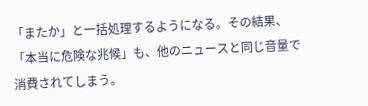「またか」と一括処理するようになる。その結果、「本当に危険な兆候」も、他のニュースと同じ音量で消費されてしまう。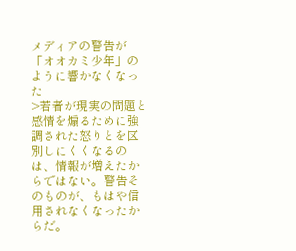メディアの警告が「オオカミ少年」のように響かなくなった
>若者が現実の問題と感情を煽るために強調された怒りとを区別しにくくなるのは、情報が増えたからではない。警告そのものが、もはや信用されなくなったからだ。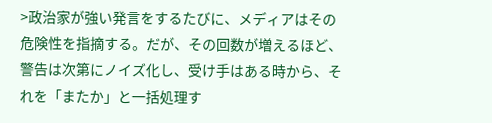>政治家が強い発言をするたびに、メディアはその危険性を指摘する。だが、その回数が増えるほど、警告は次第にノイズ化し、受け手はある時から、それを「またか」と一括処理す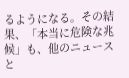るようになる。その結果、「本当に危険な兆候」も、他のニュースと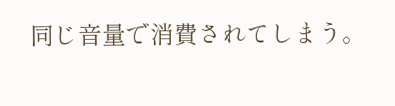同じ音量で消費されてしまう。